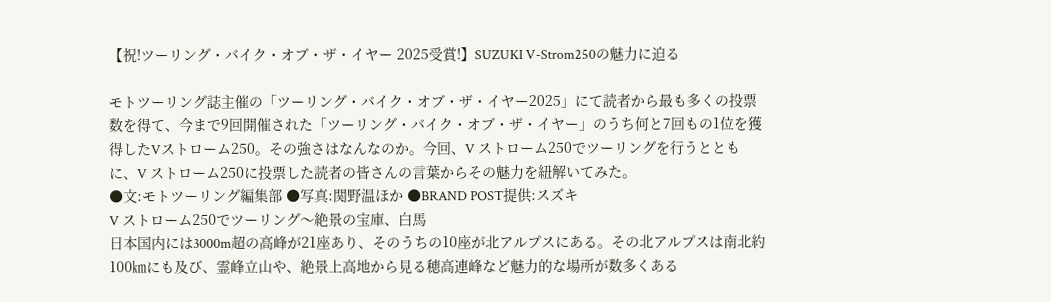【祝!ツーリング・バイク・オブ・ザ・イヤー 2025受賞!】SUZUKI V-Strom250の魅力に迫る

モトツーリング誌主催の「ツーリング・バイク・オブ・ザ・イヤー2025」にて読者から最も多くの投票数を得て、今まで9回開催された「ツーリング・バイク・オブ・ザ・イヤー」のうち何と7回もの1位を獲得したVストローム250。その強さはなんなのか。今回、V ストローム250でツーリングを行うとともに、V ストローム250に投票した読者の皆さんの言葉からその魅力を紐解いてみた。
●文:モトツーリング編集部 ●写真:関野温ほか ●BRAND POST提供:スズキ
V ストローム250でツーリング〜絶景の宝庫、白馬
日本国内には3000m超の高峰が21座あり、そのうちの10座が北アルプスにある。その北アルプスは南北約100㎞にも及び、霊峰立山や、絶景上高地から見る穂高連峰など魅力的な場所が数多くある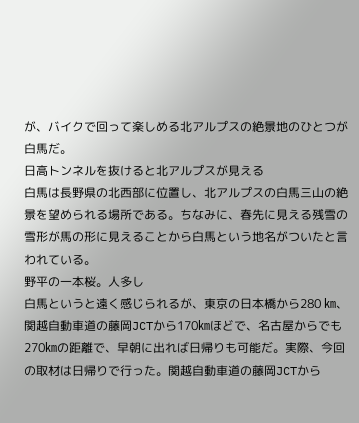が、バイクで回って楽しめる北アルプスの絶景地のひとつが白馬だ。
日高トンネルを抜けると北アルプスが見える
白馬は長野県の北西部に位置し、北アルプスの白馬三山の絶景を望められる場所である。ちなみに、春先に見える残雪の雪形が馬の形に見えることから白馬という地名がついたと言われている。
野平の一本桜。人多し
白馬というと遠く感じられるが、東京の日本橋から280 ㎞、関越自動車道の藤岡JCTから170㎞ほどで、名古屋からでも270㎞の距離で、早朝に出れば日帰りも可能だ。実際、今回の取材は日帰りで行った。関越自動車道の藤岡JCTから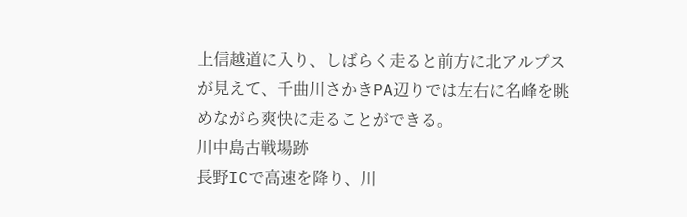上信越道に入り、しばらく走ると前方に北アルプスが見えて、千曲川さかきPA辺りでは左右に名峰を眺めながら爽快に走ることができる。
川中島古戦場跡
長野ICで高速を降り、川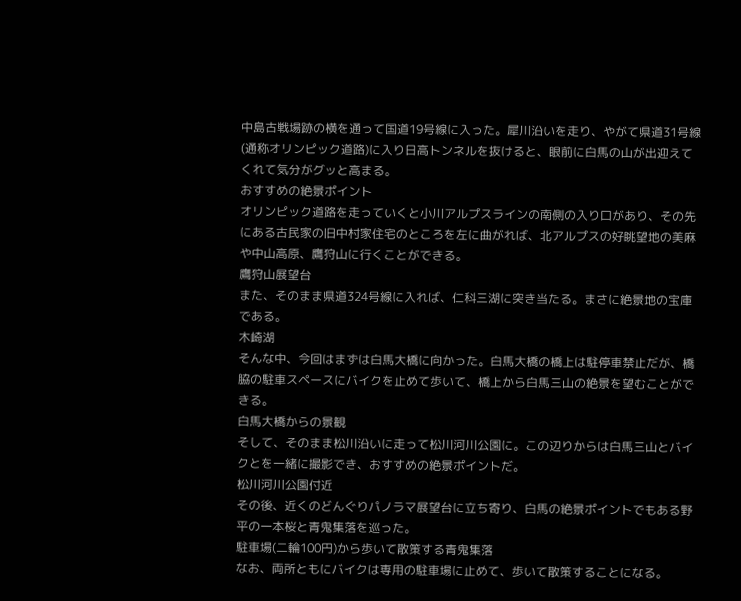中島古戦場跡の横を通って国道19号線に入った。犀川沿いを走り、やがて県道31号線(通称オリンピック道路)に入り日高トンネルを抜けると、眼前に白馬の山が出迎えてくれて気分がグッと高まる。
おすすめの絶景ポイント
オリンピック道路を走っていくと小川アルプスラインの南側の入り口があり、その先にある古民家の旧中村家住宅のところを左に曲がれば、北アルプスの好眺望地の美麻や中山高原、鷹狩山に行くことができる。
鷹狩山展望台
また、そのまま県道324号線に入れば、仁科三湖に突き当たる。まさに絶景地の宝庫である。
木崎湖
そんな中、今回はまずは白馬大橋に向かった。白馬大橋の橋上は駐停車禁止だが、橋脇の駐車スペースにバイクを止めて歩いて、橋上から白馬三山の絶景を望むことができる。
白馬大橋からの景観
そして、そのまま松川沿いに走って松川河川公園に。この辺りからは白馬三山とバイクとを一緒に撮影でき、おすすめの絶景ポイントだ。
松川河川公園付近
その後、近くのどんぐりパノラマ展望台に立ち寄り、白馬の絶景ポイントでもある野平の一本桜と青鬼集落を巡った。
駐車場(二輪100円)から歩いて散策する青鬼集落
なお、両所ともにバイクは専用の駐車場に止めて、歩いて散策することになる。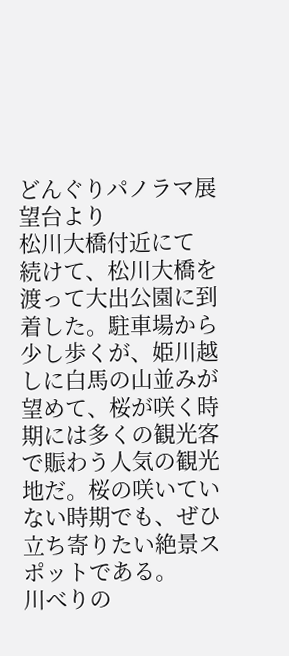どんぐりパノラマ展望台より
松川大橋付近にて
続けて、松川大橋を渡って大出公園に到着した。駐車場から少し歩くが、姫川越しに白馬の山並みが望めて、桜が咲く時期には多くの観光客で賑わう人気の観光地だ。桜の咲いていない時期でも、ぜひ立ち寄りたい絶景スポットである。
川べりの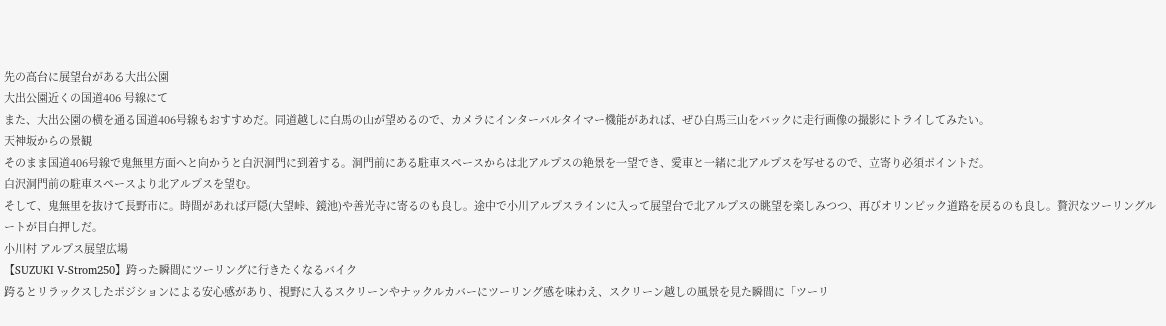先の高台に展望台がある大出公園
大出公園近くの国道406 号線にて
また、大出公園の横を通る国道406号線もおすすめだ。同道越しに白馬の山が望めるので、カメラにインターバルタイマー機能があれば、ぜひ白馬三山をバックに走行画像の撮影にトライしてみたい。
天神坂からの景観
そのまま国道406号線で鬼無里方面へと向かうと白沢洞門に到着する。洞門前にある駐車スペースからは北アルプスの絶景を一望でき、愛車と一緒に北アルプスを写せるので、立寄り必須ポイントだ。
白沢洞門前の駐車スペースより北アルプスを望む。
そして、鬼無里を抜けて長野市に。時間があれば戸隠(大望峠、鏡池)や善光寺に寄るのも良し。途中で小川アルプスラインに入って展望台で北アルプスの眺望を楽しみつつ、再びオリンピック道路を戻るのも良し。贅沢なツーリングルートが目白押しだ。
小川村 アルプス展望広場
【SUZUKI V-Strom250】跨った瞬間にツーリングに行きたくなるバイク
跨るとリラックスしたポジションによる安心感があり、視野に入るスクリーンやナックルカバーにツーリング感を味わえ、スクリーン越しの風景を見た瞬間に「ツーリ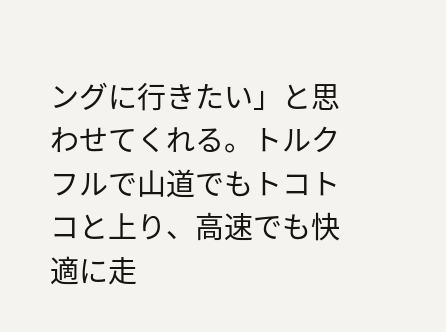ングに行きたい」と思わせてくれる。トルクフルで山道でもトコトコと上り、高速でも快適に走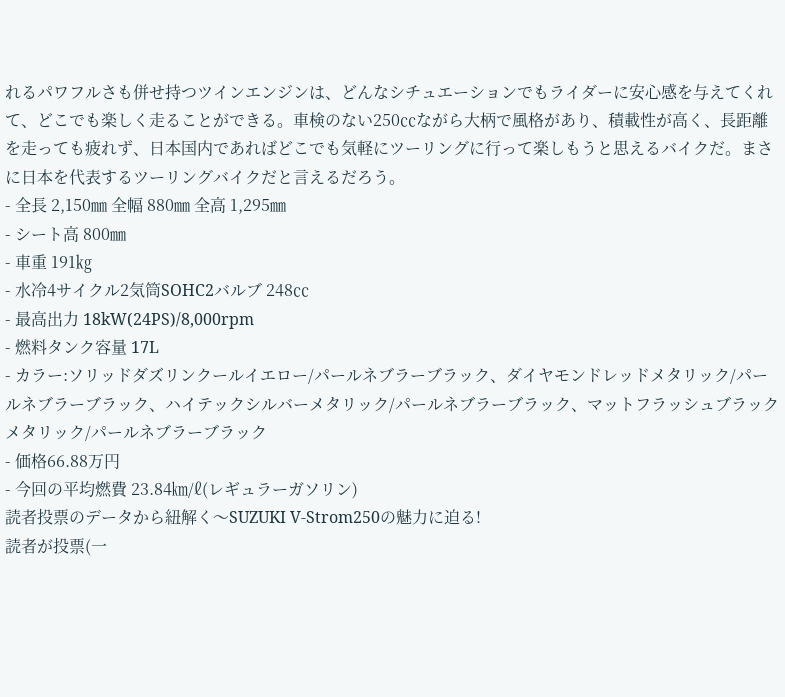れるパワフルさも併せ持つツインエンジンは、どんなシチュエーションでもライダーに安心感を与えてくれて、どこでも楽しく走ることができる。車検のない250㏄ながら大柄で風格があり、積載性が高く、長距離を走っても疲れず、日本国内であればどこでも気軽にツーリングに行って楽しもうと思えるバイクだ。まさに日本を代表するツーリングバイクだと言えるだろう。
- 全長 2,150㎜ 全幅 880㎜ 全高 1,295㎜
- シート高 800㎜
- 車重 191㎏
- 水冷4サイクル2気筒SOHC2バルブ 248㏄
- 最高出力 18kW(24PS)/8,000rpm
- 燃料タンク容量 17L
- カラー:ソリッドダズリンクールイエロー/パールネブラーブラック、ダイヤモンドレッドメタリック/パールネブラーブラック、ハイテックシルバーメタリック/パールネブラーブラック、マットフラッシュブラックメタリック/パールネブラーブラック
- 価格66.88万円
- 今回の平均燃費 23.84㎞/ℓ(レギュラーガソリン)
読者投票のデータから紐解く〜SUZUKI V-Strom250の魅力に迫る!
読者が投票(一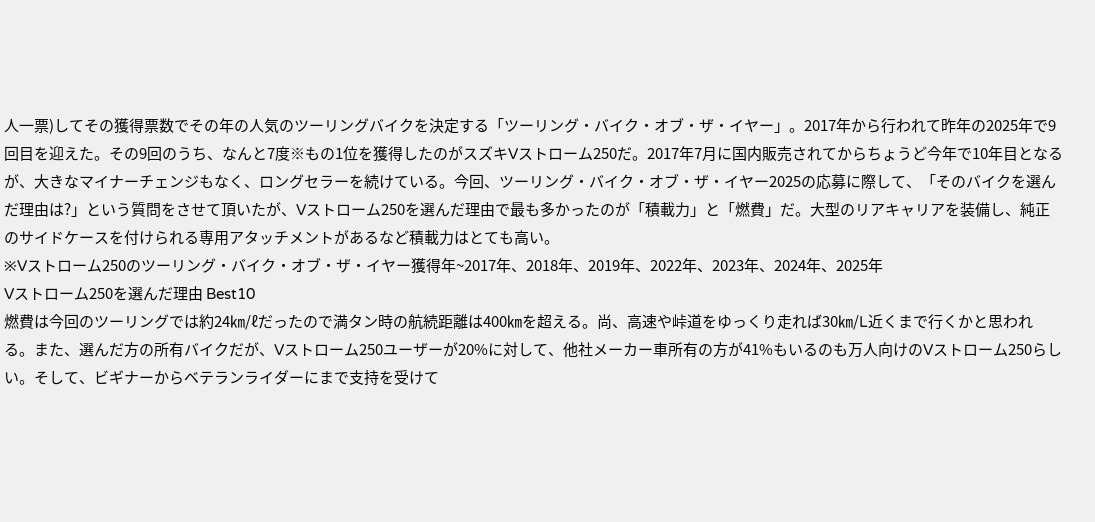人一票)してその獲得票数でその年の人気のツーリングバイクを決定する「ツーリング・バイク・オブ・ザ・イヤー」。2017年から行われて昨年の2025年で9回目を迎えた。その9回のうち、なんと7度※もの1位を獲得したのがスズキVストローム250だ。2017年7月に国内販売されてからちょうど今年で10年目となるが、大きなマイナーチェンジもなく、ロングセラーを続けている。今回、ツーリング・バイク・オブ・ザ・イヤー2025の応募に際して、「そのバイクを選んだ理由は?」という質問をさせて頂いたが、Vストローム250を選んだ理由で最も多かったのが「積載力」と「燃費」だ。大型のリアキャリアを装備し、純正のサイドケースを付けられる専用アタッチメントがあるなど積載力はとても高い。
※Vストローム250のツーリング・バイク・オブ・ザ・イヤー獲得年~2017年、2018年、2019年、2022年、2023年、2024年、2025年
Vストローム250を選んだ理由 Best10
燃費は今回のツーリングでは約24㎞/ℓだったので満タン時の航続距離は400㎞を超える。尚、高速や峠道をゆっくり走れば30㎞/L近くまで行くかと思われる。また、選んだ方の所有バイクだが、Vストローム250ユーザーが20%に対して、他社メーカー車所有の方が41%もいるのも万人向けのVストローム250らしい。そして、ビギナーからベテランライダーにまで支持を受けて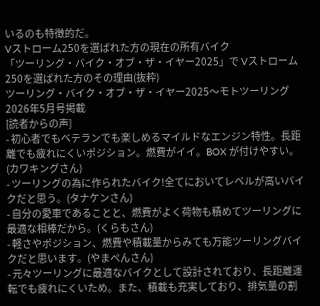いるのも特徴的だ。
Vストローム250を選ばれた方の現在の所有バイク
「ツーリング・バイク・オブ・ザ・イヤー2025」で Vストローム250を選ばれた方のその理由(抜粋)
ツーリング・バイク・オブ・ザ・イヤー2025〜モトツーリング2026年5月号掲載
[読者からの声]
- 初心者でもベテランでも楽しめるマイルドなエンジン特性。長距離でも疲れにくいポジション。燃費がイイ。BOX が付けやすい。(カワキングさん)
- ツーリングの為に作られたバイク!全てにおいてレベルが高いバイクだと思う。(タナケンさん)
- 自分の愛車であることと、燃費がよく荷物も積めてツーリングに最適な相棒だから。(くらもさん)
- 軽さやポジション、燃費や積載量からみても万能ツーリングバイクだと思います。(やまぺんさん)
- 元々ツーリングに最適なバイクとして設計されており、長距離運転でも疲れにくいため。また、積載も充実しており、排気量の割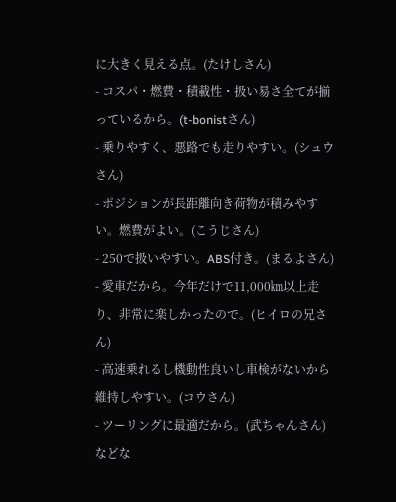に大きく見える点。(たけしさん)
- コスパ・燃費・積載性・扱い易さ全てが揃っているから。(t-bonistさん)
- 乗りやすく、悪路でも走りやすい。(シュウさん)
- ポジションが長距離向き荷物が積みやすい。燃費がよい。(こうじさん)
- 250で扱いやすい。ABS付き。(まるよさん)
- 愛車だから。今年だけで11,000㎞以上走り、非常に楽しかったので。(ヒイロの兄さん)
- 高速乗れるし機動性良いし車検がないから維持しやすい。(コウさん)
- ツーリングに最適だから。(武ちゃんさん) などな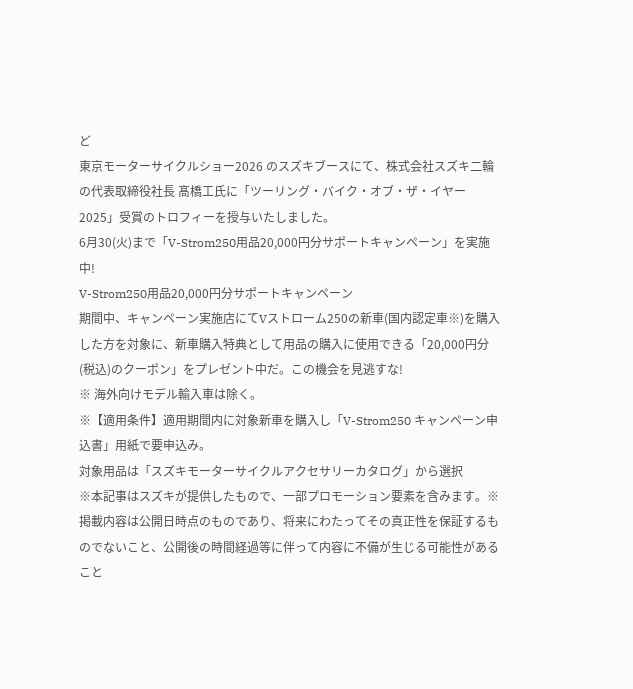ど
東京モーターサイクルショー2026 のスズキブースにて、株式会社スズキ二輪の代表取締役社長 髙橋工氏に「ツーリング・バイク・オブ・ザ・イヤー2025」受賞のトロフィーを授与いたしました。
6月30(火)まで「V-Strom250用品20,000円分サポートキャンペーン」を実施中!
V-Strom250用品20,000円分サポートキャンペーン
期間中、キャンペーン実施店にてVストローム250の新車(国内認定車※)を購入した方を対象に、新車購入特典として用品の購入に使用できる「20,000円分(税込)のクーポン」をプレゼント中だ。この機会を見逃すな!
※ 海外向けモデル輸入車は除く。
※【適用条件】適用期間内に対象新車を購入し「V-Strom250 キャンペーン申込書」用紙で要申込み。
対象用品は「スズキモーターサイクルアクセサリーカタログ」から選択
※本記事はスズキが提供したもので、一部プロモーション要素を含みます。※掲載内容は公開日時点のものであり、将来にわたってその真正性を保証するものでないこと、公開後の時間経過等に伴って内容に不備が生じる可能性があること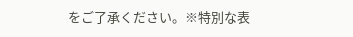をご了承ください。※特別な表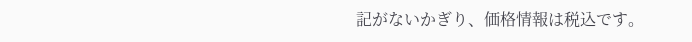記がないかぎり、価格情報は税込です。